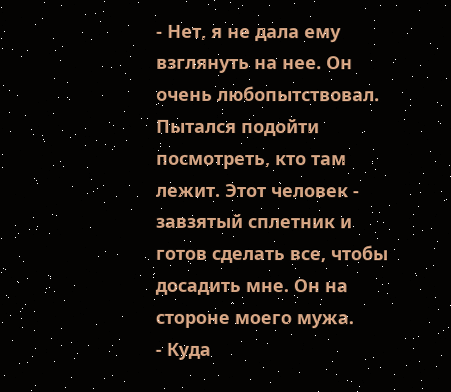- Нет, я не дала ему взглянуть на нее. Он очень любопытствовал. Пытался подойти посмотреть, кто там лежит. Этот человек - завзятый сплетник и готов сделать все, чтобы досадить мне. Он на стороне моего мужа.
- Куда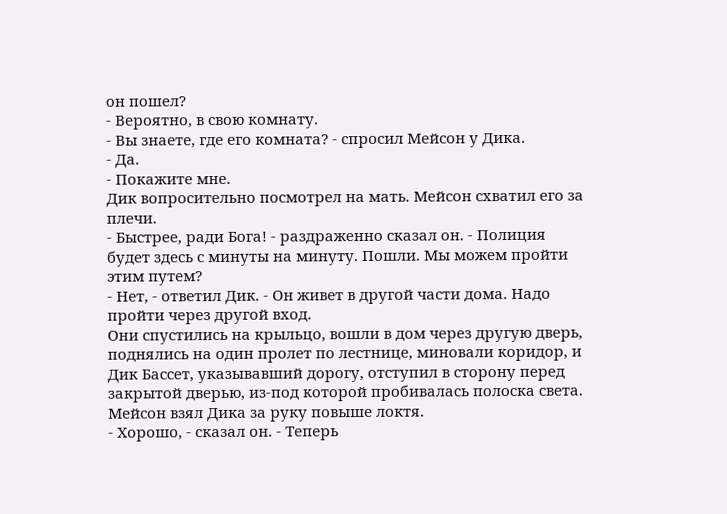он пошел?
- Вероятно, в свою комнату.
- Вы знаете, где его комната? - спросил Мейсон у Дика.
- Да.
- Покажите мне.
Дик вопросительно посмотрел на мать. Мейсон схватил его за плечи.
- Быстрее, ради Бога! - раздраженно сказал он. - Полиция будет здесь с минуты на минуту. Пошли. Мы можем пройти этим путем?
- Нет, - ответил Дик. - Он живет в другой части дома. Надо пройти через другой вход.
Они спустились на крыльцо, вошли в дом через другую дверь, поднялись на один пролет по лестнице, миновали коридор, и Дик Бассет, указывавший дорогу, отступил в сторону перед закрытой дверью, из-под которой пробивалась полоска света.
Мейсон взял Дика за руку повыше локтя.
- Хорошо, - сказал он. - Теперь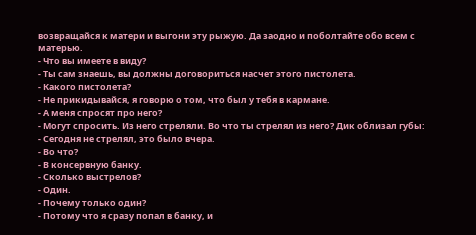возвращайся к матери и выгони эту рыжую. Да заодно и поболтайте обо всем с матерью.
- Что вы имеете в виду?
- Ты сам знаешь, вы должны договориться насчет этого пистолета.
- Какого пистолета?
- Не прикидывайся, я говорю о том, что был у тебя в кармане.
- А меня спросят про него?
- Могут спросить. Из него стреляли. Во что ты стрелял из него? Дик облизал губы:
- Сегодня не стрелял, это было вчера.
- Во что?
- В консервную банку.
- Сколько выстрелов?
- Один.
- Почему только один?
- Потому что я сразу попал в банку, и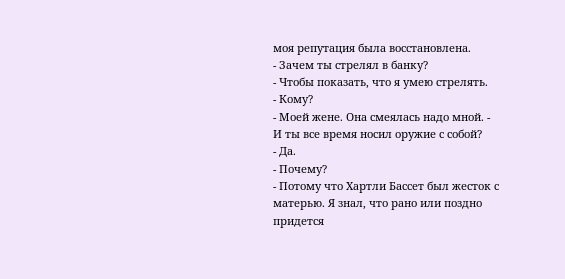моя репутация была восстановлена.
- Зачем ты стрелял в банку?
- Чтобы показать, что я умею стрелять.
- Кому?
- Моей жене. Она смеялась надо мной. - И ты все время носил оружие с собой?
- Да.
- Почему?
- Потому что Хартли Бассет был жесток с матерью. Я знал, что рано или поздно придется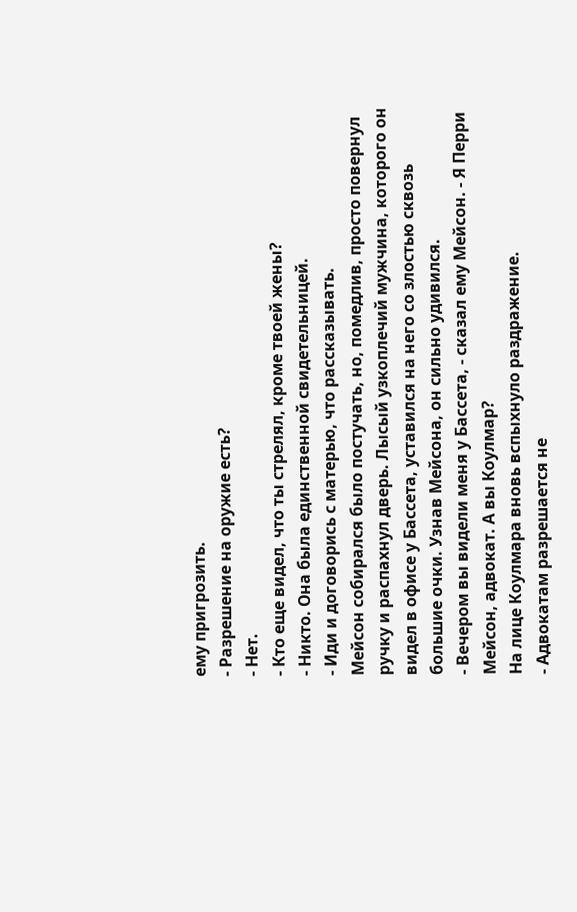ему пригрозить.
- Разрешение на оружие есть?
- Нет.
- Кто еще видел, что ты стрелял, кроме твоей жены?
- Никто. Она была единственной свидетельницей.
- Иди и договорись с матерью, что рассказывать.
Мейсон собирался было постучать, но, помедлив, просто повернул ручку и распахнул дверь. Лысый узкоплечий мужчина, которого он видел в офисе у Бассета, уставился на него со злостью сквозь большие очки. Узнав Мейсона, он сильно удивился.
- Вечером вы видели меня у Бассета, - сказал ему Мейсон. - Я Перри Мейсон, адвокат. А вы Коулмар?
На лице Коулмара вновь вспыхнуло раздражение.
- Адвокатам разрешается не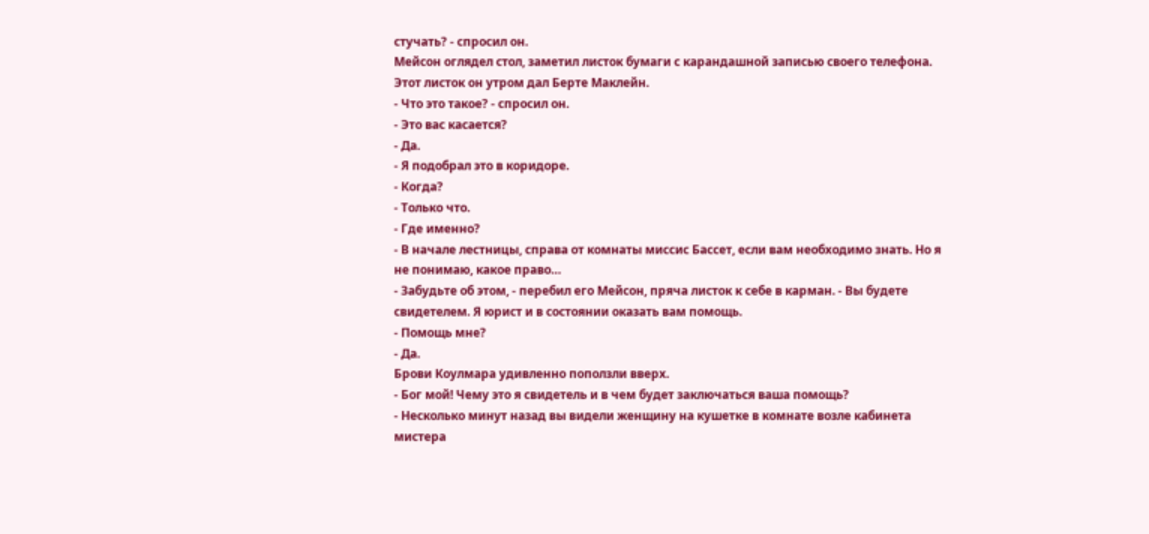стучать? - спросил он.
Мейсон оглядел стол, заметил листок бумаги с карандашной записью своего телефона. Этот листок он утром дал Берте Маклейн.
- Что это такое? - спросил он.
- Это вас касается?
- Да.
- Я подобрал это в коридоре.
- Когда?
- Только что.
- Где именно?
- В начале лестницы, справа от комнаты миссис Бассет, если вам необходимо знать. Но я не понимаю, какое право…
- Забудьте об этом, - перебил его Мейсон, пряча листок к себе в карман. - Вы будете свидетелем. Я юрист и в состоянии оказать вам помощь.
- Помощь мне?
- Да.
Брови Коулмара удивленно поползли вверх.
- Бог мой! Чему это я свидетель и в чем будет заключаться ваша помощь?
- Несколько минут назад вы видели женщину на кушетке в комнате возле кабинета мистера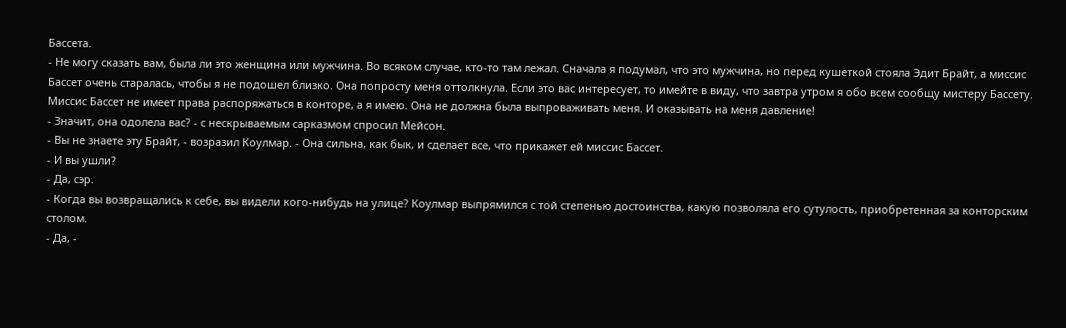Бассета.
- Не могу сказать вам, была ли это женщина или мужчина. Во всяком случае, кто-то там лежал. Сначала я подумал, что это мужчина, но перед кушеткой стояла Эдит Брайт, а миссис Бассет очень старалась, чтобы я не подошел близко. Она попросту меня оттолкнула. Если это вас интересует, то имейте в виду, что завтра утром я обо всем сообщу мистеру Бассету. Миссис Бассет не имеет права распоряжаться в конторе, а я имею. Она не должна была выпроваживать меня. И оказывать на меня давление!
- Значит, она одолела вас? - с нескрываемым сарказмом спросил Мейсон.
- Вы не знаете эту Брайт, - возразил Коулмар. - Она сильна, как бык, и сделает все, что прикажет ей миссис Бассет.
- И вы ушли?
- Да, сэр.
- Когда вы возвращались к себе, вы видели кого-нибудь на улице? Коулмар выпрямился с той степенью достоинства, какую позволяла его сутулость, приобретенная за конторским столом.
- Да, -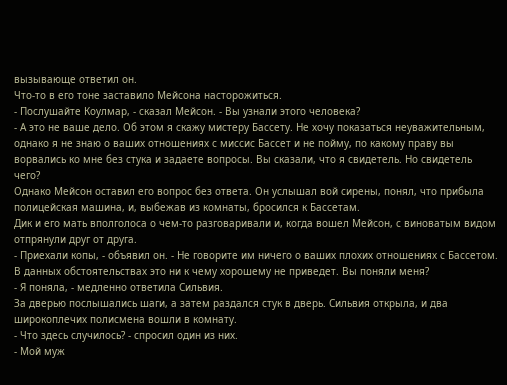вызывающе ответил он.
Что-то в его тоне заставило Мейсона насторожиться.
- Послушайте Коулмар, - сказал Мейсон. - Вы узнали этого человека?
- А это не ваше дело. Об этом я скажу мистеру Бассету. Не хочу показаться неуважительным, однако я не знаю о ваших отношениях с миссис Бассет и не пойму, по какому праву вы ворвались ко мне без стука и задаете вопросы. Вы сказали, что я свидетель. Но свидетель чего?
Однако Мейсон оставил его вопрос без ответа. Он услышал вой сирены, понял, что прибыла полицейская машина, и, выбежав из комнаты, бросился к Бассетам.
Дик и его мать вполголоса о чем-то разговаривали и, когда вошел Мейсон, с виноватым видом отпрянули друг от друга.
- Приехали копы, - объявил он. - Не говорите им ничего о ваших плохих отношениях с Бассетом. В данных обстоятельствах это ни к чему хорошему не приведет. Вы поняли меня?
- Я поняла, - медленно ответила Сильвия.
За дверью послышались шаги, а затем раздался стук в дверь. Сильвия открыла, и два широкоплечих полисмена вошли в комнату.
- Что здесь случилось? - спросил один из них.
- Мой муж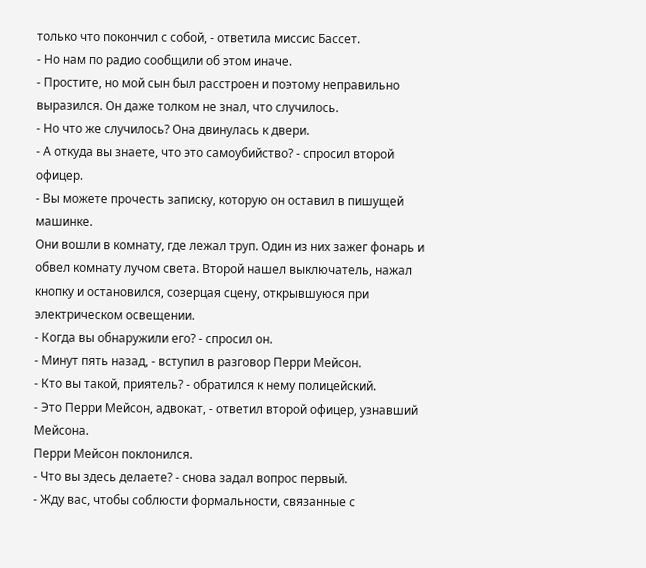только что покончил с собой, - ответила миссис Бассет.
- Но нам по радио сообщили об этом иначе.
- Простите, но мой сын был расстроен и поэтому неправильно выразился. Он даже толком не знал, что случилось.
- Но что же случилось? Она двинулась к двери.
- А откуда вы знаете, что это самоубийство? - спросил второй офицер.
- Вы можете прочесть записку, которую он оставил в пишущей машинке.
Они вошли в комнату, где лежал труп. Один из них зажег фонарь и обвел комнату лучом света. Второй нашел выключатель, нажал кнопку и остановился, созерцая сцену, открывшуюся при электрическом освещении.
- Когда вы обнаружили его? - спросил он.
- Минут пять назад, - вступил в разговор Перри Мейсон.
- Кто вы такой, приятель? - обратился к нему полицейский.
- Это Перри Мейсон, адвокат, - ответил второй офицер, узнавший Мейсона.
Перри Мейсон поклонился.
- Что вы здесь делаете? - снова задал вопрос первый.
- Жду вас, чтобы соблюсти формальности, связанные с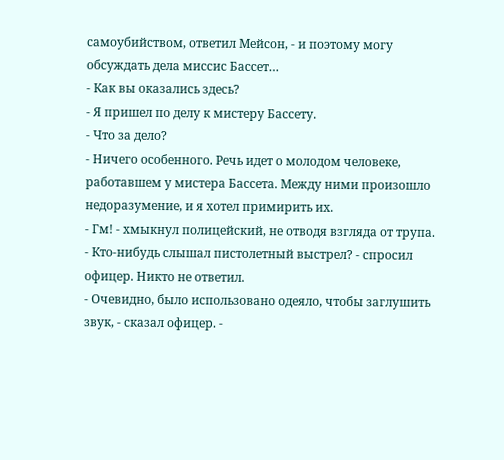самоубийством, ответил Мейсон, - и поэтому могу обсуждать дела миссис Бассет…
- Как вы оказались здесь?
- Я пришел по делу к мистеру Бассету.
- Что за дело?
- Ничего особенного. Речь идет о молодом человеке, работавшем у мистера Бассета. Между ними произошло недоразумение, и я хотел примирить их.
- Гм! - хмыкнул полицейский, не отводя взгляда от трупа.
- Кто-нибудь слышал пистолетный выстрел? - спросил офицер. Никто не ответил.
- Очевидно, было использовано одеяло, чтобы заглушить звук, - сказал офицер. -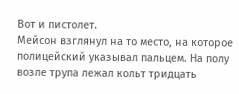Вот и пистолет.
Мейсон взглянул на то место, на которое полицейский указывал пальцем. На полу возле трупа лежал кольт тридцать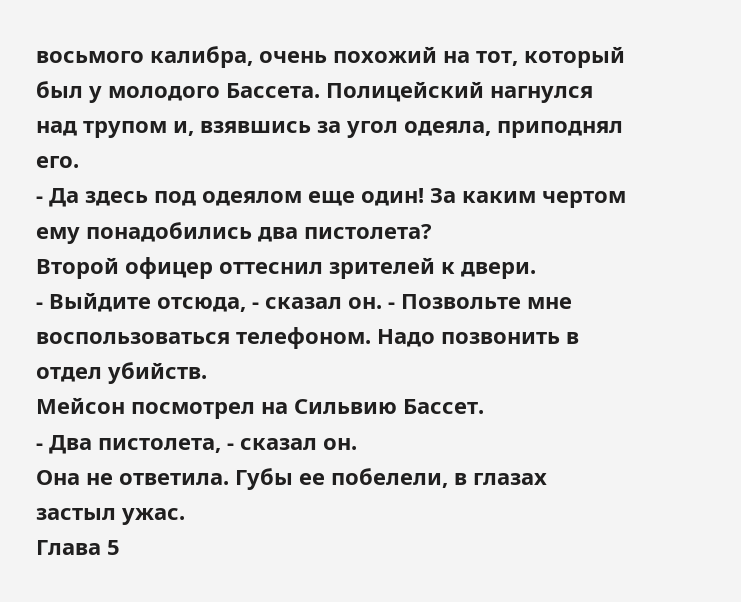восьмого калибра, очень похожий на тот, который был у молодого Бассета. Полицейский нагнулся над трупом и, взявшись за угол одеяла, приподнял его.
- Да здесь под одеялом еще один! За каким чертом ему понадобились два пистолета?
Второй офицер оттеснил зрителей к двери.
- Выйдите отсюда, - сказал он. - Позвольте мне воспользоваться телефоном. Надо позвонить в отдел убийств.
Мейсон посмотрел на Сильвию Бассет.
- Два пистолета, - сказал он.
Она не ответила. Губы ее побелели, в глазах застыл ужас.
Глава 5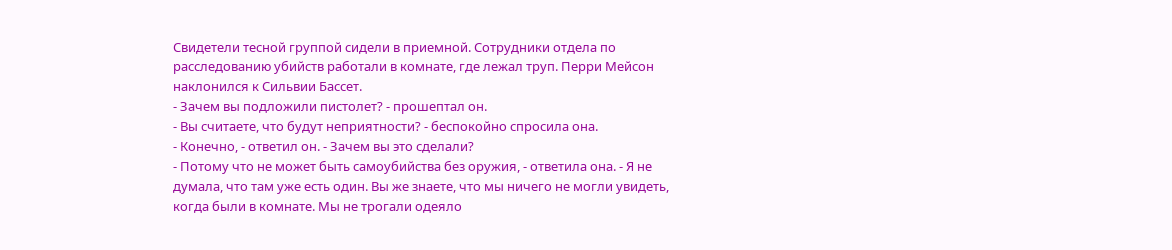Свидетели тесной группой сидели в приемной. Сотрудники отдела по расследованию убийств работали в комнате, где лежал труп. Перри Мейсон наклонился к Сильвии Бассет.
- Зачем вы подложили пистолет? - прошептал он.
- Вы считаете, что будут неприятности? - беспокойно спросила она.
- Конечно, - ответил он. - Зачем вы это сделали?
- Потому что не может быть самоубийства без оружия, - ответила она. - Я не думала, что там уже есть один. Вы же знаете, что мы ничего не могли увидеть, когда были в комнате. Мы не трогали одеяло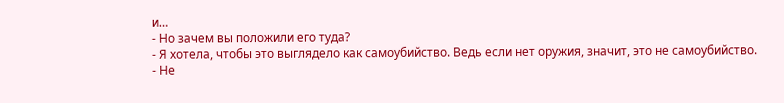и…
- Но зачем вы положили его туда?
- Я хотела, чтобы это выглядело как самоубийство. Ведь если нет оружия, значит, это не самоубийство.
- Не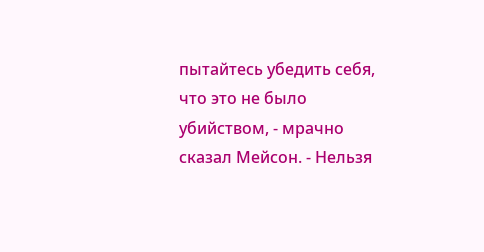пытайтесь убедить себя, что это не было убийством, - мрачно сказал Мейсон. - Нельзя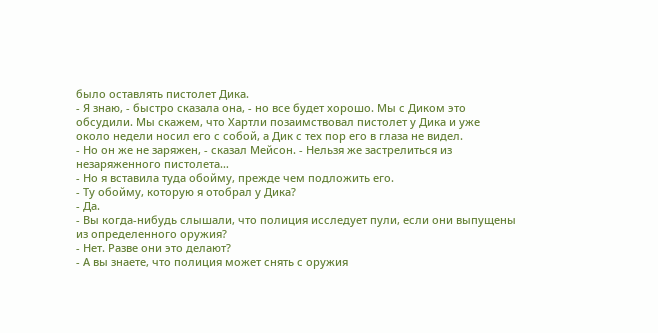было оставлять пистолет Дика.
- Я знаю, - быстро сказала она, - но все будет хорошо. Мы с Диком это обсудили. Мы скажем, что Хартли позаимствовал пистолет у Дика и уже около недели носил его с собой, а Дик с тех пор его в глаза не видел.
- Но он же не заряжен, - сказал Мейсон. - Нельзя же застрелиться из незаряженного пистолета…
- Но я вставила туда обойму, прежде чем подложить его.
- Ту обойму, которую я отобрал у Дика?
- Да.
- Вы когда-нибудь слышали, что полиция исследует пули, если они выпущены из определенного оружия?
- Нет. Разве они это делают?
- А вы знаете, что полиция может снять с оружия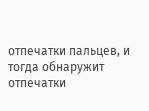отпечатки пальцев, и тогда обнаружит отпечатки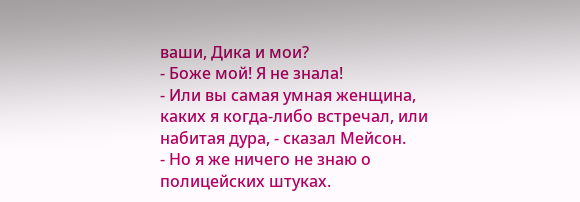ваши, Дика и мои?
- Боже мой! Я не знала!
- Или вы самая умная женщина, каких я когда-либо встречал, или набитая дура, - сказал Мейсон.
- Но я же ничего не знаю о полицейских штуках.